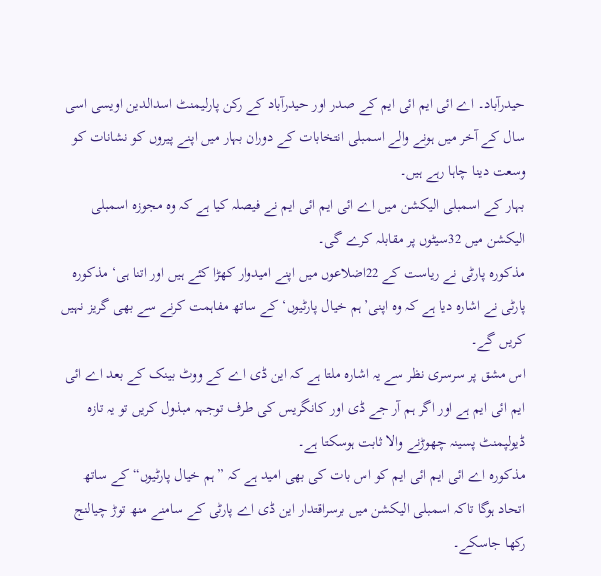حیدرآباد۔ اے ائی ایم ائی ایم کے صدر اور حیدرآباد کے رکن پارلیمنٹ اسدالدین اویسی اسی سال کے آخر میں ہونے والے اسمبلی انتخابات کے دوران بہار میں اپنے پیروں کو نشانات کو وسعت دینا چاہا رہے ہیں۔
بہار کے اسمبلی الیکشن میں اے ائی ایم ائی ایم نے فیصلہ کیا ہے کہ وہ مجوزہ اسمبلی الیکشن میں 32سیٹوں پر مقابلہ کرے گی۔
مذکورہ پارٹی نے ریاست کے 22اضلاعوں میں اپنے امیدوار کھڑا کئے ہیں اور اتنا ہی‘ مذکورہ پارٹی نے اشارہ دیا ہے کہ وہ اپنی’ہم خیال پارٹیوں‘ کے ساتھ مفاہمت کرنے سے بھی گریز نہیں کریں گے۔
اس مشق پر سرسری نظر سے یہ اشارہ ملتا ہے کہ این ڈی اے کے ووٹ بینک کے بعد اے ائی ایم ائی ایم ہے اور اگر ہم آر جے ڈی اور کانگریس کی طرف توجہہ مبذول کریں تو یہ تازہ ڈیولپمنٹ پسینہ چھوڑنے والا ثابت ہوسکتا ہے۔
مذکورہ اے ائی ایم ائی ایم کو اس بات کی بھی امید ہے کہ ”ہم خیال پارٹیوں“ کے ساتھ اتحاد ہوگا تاکہ اسمبلی الیکشن میں برسراقتدار این ڈی اے پارٹی کے سامنے منھ توڑ چیالنج رکھا جاسکے۔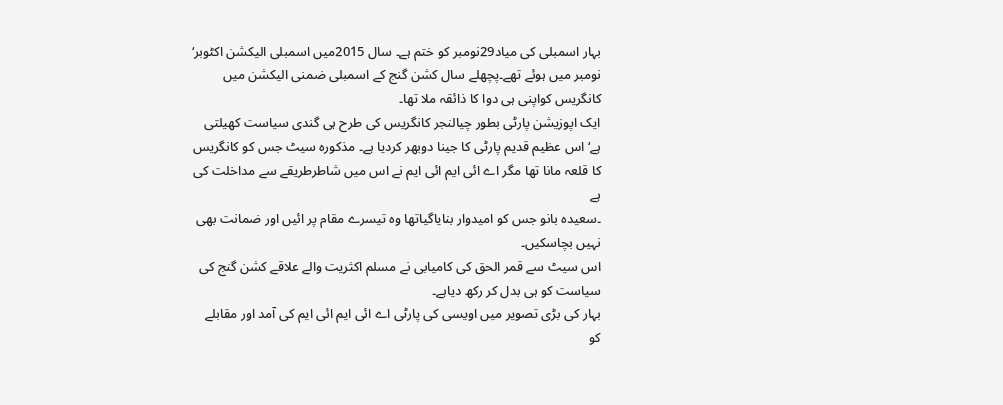بہار اسمبلی کی میاد29نومبر کو ختم ہے۔ سال 2015میں اسمبلی الیکشن اکٹوبر‘ نومبر میں ہوئے تھے۔پچھلے سال کشن گنج کے اسمبلی ضمنی الیکشن میں کانگریس کواپنی ہی دوا کا ذائقہ ملا تھا۔
ایک اپوزیشن پارٹی بطور چیالنجر کانگریس کی طرح ہی گندی سیاست کھیلتی ہے‘ اس عظیم قدیم پارٹی کا جینا دوبھر کردیا ہے۔ مذکورہ سیٹ جس کو کانگریس کا قلعہ مانا تھا مگر اے ائی ایم ائی ایم نے اس میں شاطرطریقے سے مداخلت کی ہے
۔سعیدہ بانو جس کو امیدوار بنایاگیاتھا وہ تیسرے مقام پر ائیں اور ضمانت بھی نہیں بچاسکیں۔
اس سیٹ سے قمر الحق کی کامیابی نے مسلم اکثریت والے علاقے کشن گنج کی سیاست کو ہی بدل کر رکھ دیاہے۔
بہار کی بڑی تصویر میں اویسی کی پارٹی اے ائی ایم ائی ایم کی آمد اور مقابلے کو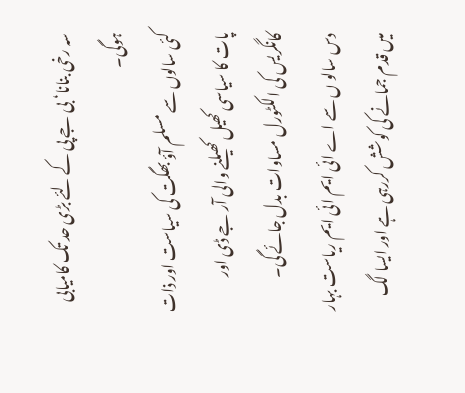سہ رخی بنانا‘ بی جے پی کے لئے بڑی حد تک کامیابی ہوگی۔
کئی سالوں سے مسلم آؤ بھگت کی سیاست اور ذات پات کا سیاسی کھیل کھیلنے والی آر جے ڈی اور کانگریس کی الکٹورل مساوات بدل جائے گی۔
دس سالو ں سے اے ائی ایم ائی ایم ریاست بہار میں قدم جمانے کی کوشش کررہی ہے اور ایسا لگ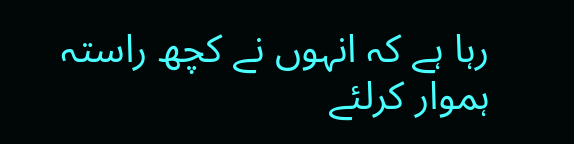رہا ہے کہ انہوں نے کچھ راستہ ہموار کرلئے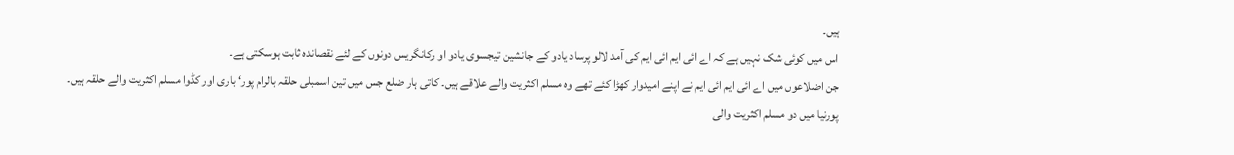ہیں۔
اس میں کوئی شک نہیں ہے کہ اے ائی ایم ائی ایم کی آمد لالو پرساد یادو کے جانشین تیجسوی یادو او رکانگریس دونوں کے لئے نقصاندہ ثابت ہوسکتی ہے۔
جن اضلاعوں میں اے ائی ایم ائی ایم نے اپنے امیدوار کھڑا کئے تھے وہ مسلم اکثریت والے علاقے ہیں۔ کاتی ہار ضلع جس میں تین اسمبلی حلقہ بالرام پور‘ باری اور کڈوا مسلم اکثریت والے حلقہ ہیں۔
پورنیا میں دو مسلم اکثریت والی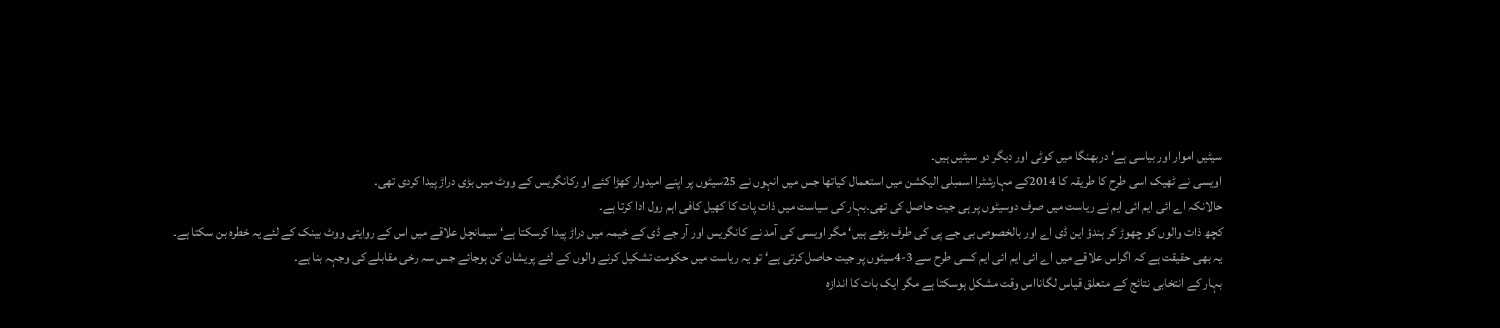سیٹیں اموار اور بیاسی ہے‘ دربھنگا میں کوٹی اور دیگر دو سیٹیں ہیں۔
اویسی نے ٹھیک اسی طرح کا طریقہ کا 2014کے مہارشٹرا اسمبلی الیکشن میں استعمال کیاتھا جس میں انہوں نے 25سیٹوں پر اپنے امیدوار کھڑا کئے او رکانگریس کے ووٹ میں بڑی دراڑ پیدا کردی تھی۔
حالانکہ اے ائی ایم ائی ایم نے ریاست میں صرف دوسیٹوں پر ہی جیت حاصل کی تھی۔بہار کی سیاست میں ذات پات کا کھیل کافی اہم رول ادا کرتا ہے۔
کچھ ذات والوں کو چھوڑ کر ہندؤ این ڈی اے اور بالخصوص بی جے پی کی طرف بڑھے ہیں‘ مگر اویسی کی آمد نے کانگریس اور آر جے ڈی کے خیمہ میں دراڑ پیدا کرسکتا ہے‘ سیمانچل علاقے میں اس کے روایتی ووٹ بینک کے لئے یہ خطرہ بن سکتا ہے۔
یہ بھی حقیقت ہے کہ اگراس علاقے میں اے ائی ایم ائی ایم کسی طرح سے 3-4سیٹوں پر جیت حاصل کرتی ہے‘ تو یہ ریاست میں حکومت تشکیل کرنے والوں کے لئے پریشان کن ہوجائے جس سہ رخی مقابلے کی وجہہ بنا ہے۔
بہار کے انتخابی نتائج کے متعلق قیاس لگانااس وقت مشکل ہوسکتا ہے مگر ایک بات کا اندازہ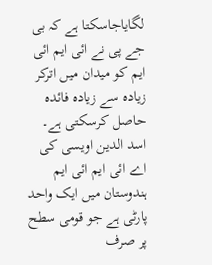لگایاجاسکتا ہے کہ بی جے پی نے ائی ایم ائی ایم کو میدان میں اترکر زیادہ سے زیادہ فائدہ حاصل کرسکتی ہے۔
اسد الدین اویسی کی اے ائی ایم ائی ایم ہندوستان میں ایک واحد پارٹی ہے جو قومی سطح پر صرف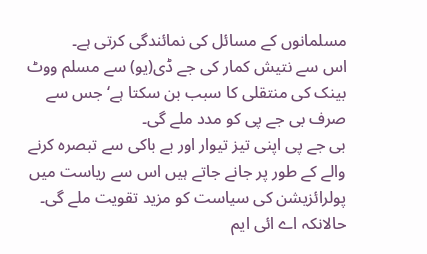مسلمانوں کے مسائل کی نمائندگی کرتی ہے۔
اس سے نتیش کمار کی جے ڈی(یو) سے مسلم ووٹ بینک کی منتقلی کا سبب بن سکتا ہے‘ جس سے صرف بی جے پی کو مدد ملے گی۔
بی جے پی اپنی تیز تیوار اور بے باکی سے تبصرہ کرنے والے کے طور پر جانے جاتے ہیں اس سے ریاست میں پولرائزیشن کی سیاست کو مزید تقویت ملے گی۔
حالانکہ اے ائی ایم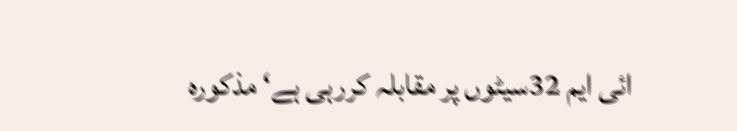ائی ایم 32سیٹوں پر مقابلہ کررہی ہے‘ مذکورہ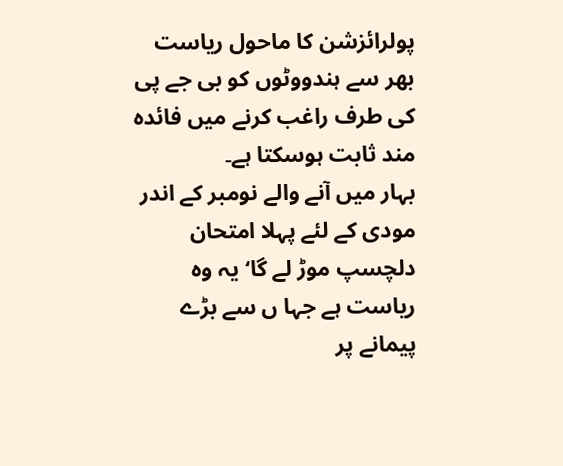پولرائزشن کا ماحول ریاست بھر سے ہندووٹوں کو بی جے پی کی طرف راغب کرنے میں فائدہ مند ثابت ہوسکتا ہے۔
بہار میں آنے والے نومبر کے اندر مودی کے لئے پہلا امتحان دلچسپ موڑ لے گا‘ یہ وہ ریاست ہے جہا ں سے بڑے پیمانے پر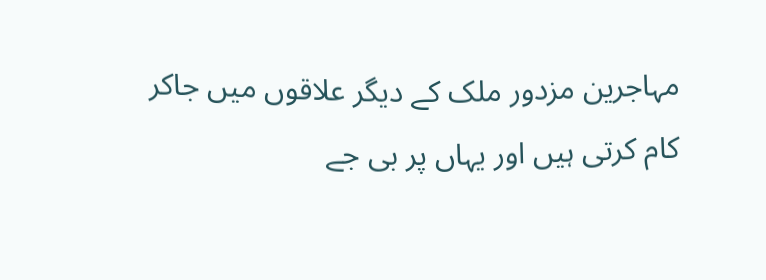مہاجرین مزدور ملک کے دیگر علاقوں میں جاکر کام کرتی ہیں اور یہاں پر بی جے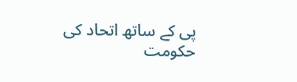پی کے ساتھ اتحاد کی حکومت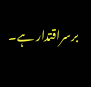برسراقتدار ہے۔